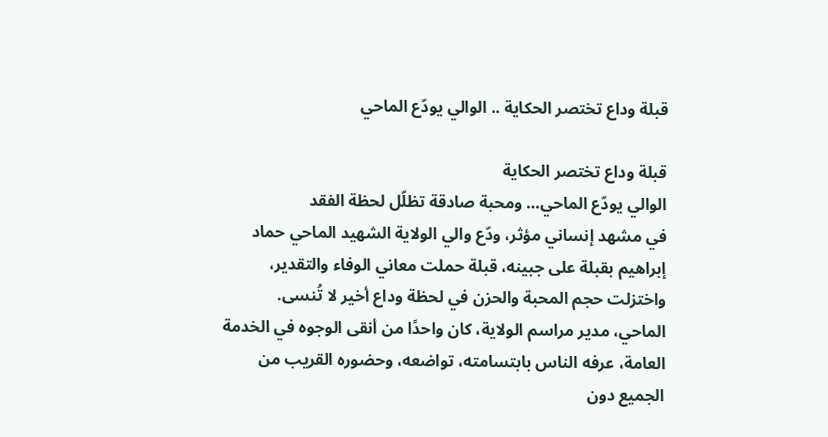قبلة وداع تختصر الحكاية .. الوالي يودّع الماحي

قبلة وداع تختصر الحكاية
الوالي يودّع الماحي… ومحبة صادقة تظلّل لحظة الفقد
في مشهد إنساني مؤثر، ودّع والي الولاية الشهيد الماحي حماد إبراهيم بقبلة على جبينه، قبلة حملت معاني الوفاء والتقدير، واختزلت حجم المحبة والحزن في لحظة وداع أخير لا تُنسى.
الماحي، مدير مراسم الولاية، كان واحدًا من أنقى الوجوه في الخدمة العامة، عرفه الناس بابتسامته، تواضعه، وحضوره القريب من الجميع دون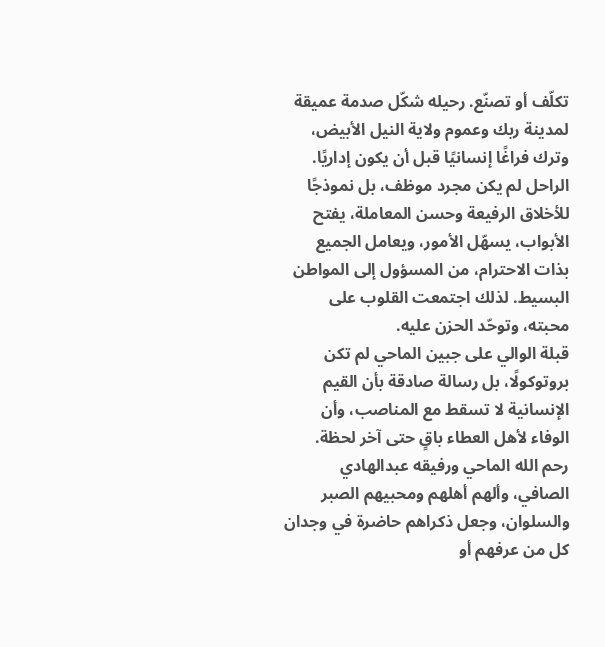تكلّف أو تصنّع. رحيله شكّل صدمة عميقة لمدينة ربك وعموم ولاية النيل الأبيض، وترك فراغًا إنسانيًا قبل أن يكون إداريًا.
الراحل لم يكن مجرد موظف، بل نموذجًا للأخلاق الرفيعة وحسن المعاملة، يفتح الأبواب، يسهّل الأمور، ويعامل الجميع بذات الاحترام، من المسؤول إلى المواطن البسيط. لذلك اجتمعت القلوب على محبته، وتوحّد الحزن عليه.
قبلة الوالي على جبين الماحي لم تكن بروتوكولًا، بل رسالة صادقة بأن القيم الإنسانية لا تسقط مع المناصب، وأن الوفاء لأهل العطاء باقٍ حتى آخر لحظة.
رحم الله الماحي ورفيقه عبدالهادي الصافي، وألهم أهلهم ومحبيهم الصبر والسلوان، وجعل ذكراهم حاضرة في وجدان كل من عرفهم أو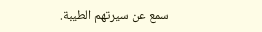سمع عن سيرتهم الطيبة.